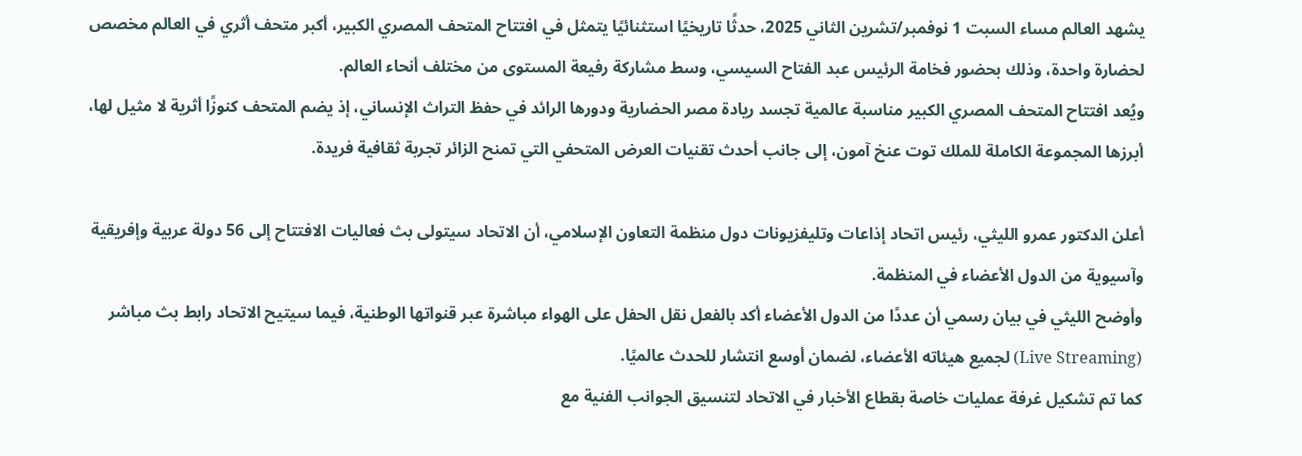يشهد العالم مساء السبت 1 نوفمبر/تشرين الثاني 2025، حدثًا تاريخيًا استثنائيًا يتمثل في افتتاح المتحف المصري الكبير، أكبر متحف أثري في العالم مخصص لحضارة واحدة، وذلك بحضور فخامة الرئيس عبد الفتاح السيسي، وسط مشاركة رفيعة المستوى من مختلف أنحاء العالم.
ويُعد افتتاح المتحف المصري الكبير مناسبة عالمية تجسد ريادة مصر الحضارية ودورها الرائد في حفظ التراث الإنساني، إذ يضم المتحف كنوزًا أثرية لا مثيل لها، أبرزها المجموعة الكاملة للملك توت عنخ آمون، إلى جانب أحدث تقنيات العرض المتحفي التي تمنح الزائر تجربة ثقافية فريدة.

أعلن الدكتور عمرو الليثي، رئيس اتحاد إذاعات وتليفزيونات دول منظمة التعاون الإسلامي، أن الاتحاد سيتولى بث فعاليات الافتتاح إلى 56 دولة عربية وإفريقية وآسيوية من الدول الأعضاء في المنظمة.
وأوضح الليثي في بيان رسمي أن عددًا من الدول الأعضاء أكد بالفعل نقل الحفل على الهواء مباشرة عبر قنواتها الوطنية، فيما سيتيح الاتحاد رابط بث مباشر (Live Streaming) لجميع هيئاته الأعضاء، لضمان أوسع انتشار للحدث عالميًا.
كما تم تشكيل غرفة عمليات خاصة بقطاع الأخبار في الاتحاد لتنسيق الجوانب الفنية مع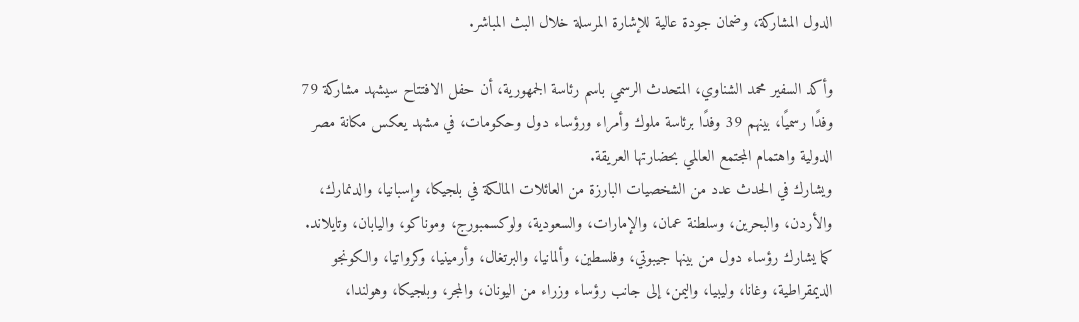الدول المشاركة، وضمان جودة عالية للإشارة المرسلة خلال البث المباشر.

وأكد السفير محمد الشناوي، المتحدث الرسمي باسم رئاسة الجمهورية، أن حفل الافتتاح سيشهد مشاركة 79 وفدًا رسميًا، بينهم 39 وفدًا برئاسة ملوك وأمراء ورؤساء دول وحكومات، في مشهد يعكس مكانة مصر الدولية واهتمام المجتمع العالمي بحضارتها العريقة.
ويشارك في الحدث عدد من الشخصيات البارزة من العائلات المالكة في بلجيكا، وإسبانيا، والدنمارك، والأردن، والبحرين، وسلطنة عمان، والإمارات، والسعودية، ولوكسمبورج، وموناكو، واليابان، وتايلاند.
كما يشارك رؤساء دول من بينها جيبوتي، وفلسطين، وألمانيا، والبرتغال، وأرمينيا، وكرواتيا، والكونجو الديمقراطية، وغانا، وليبيا، واليمن، إلى جانب رؤساء وزراء من اليونان، والمجر، وبلجيكا، وهولندا،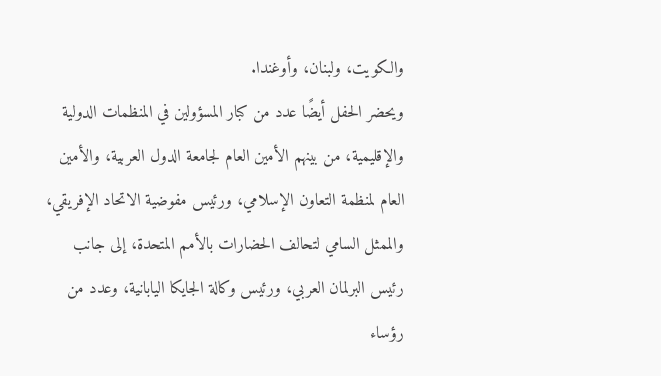والكويت، ولبنان، وأوغندا.
ويحضر الحفل أيضًا عدد من كبار المسؤولين في المنظمات الدولية والإقليمية، من بينهم الأمين العام لجامعة الدول العربية، والأمين العام لمنظمة التعاون الإسلامي، ورئيس مفوضية الاتحاد الإفريقي، والممثل السامي لتحالف الحضارات بالأمم المتحدة، إلى جانب رئيس البرلمان العربي، ورئيس وكالة الجايكا اليابانية، وعدد من رؤساء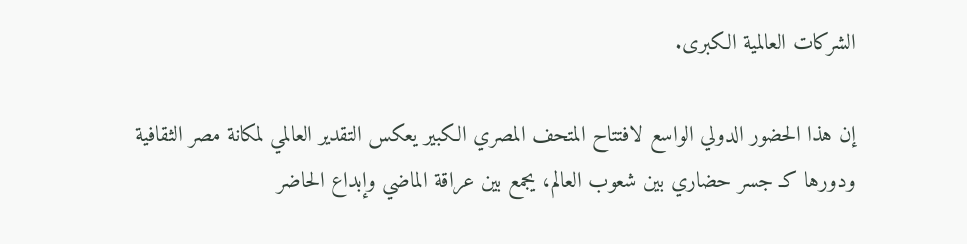الشركات العالمية الكبرى.

إن هذا الحضور الدولي الواسع لافتتاح المتحف المصري الكبير يعكس التقدير العالمي لمكانة مصر الثقافية ودورها كـ جسر حضاري بين شعوب العالم، يجمع بين عراقة الماضي وإبداع الحاضر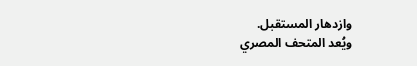وازدهار المستقبل.
ويُعد المتحف المصري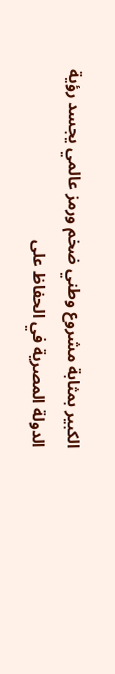الكبير بمثابة مشروع وطني ضخم ورمز عالمي يجسد رؤية الدولة المصرية في الحفاظ على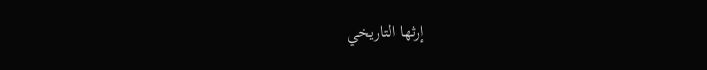إرثها التاريخي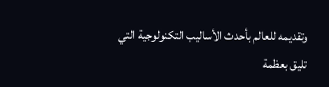وتقديمه للعالم بأحدث الأساليب التكنولوجية التي تليق بعظمة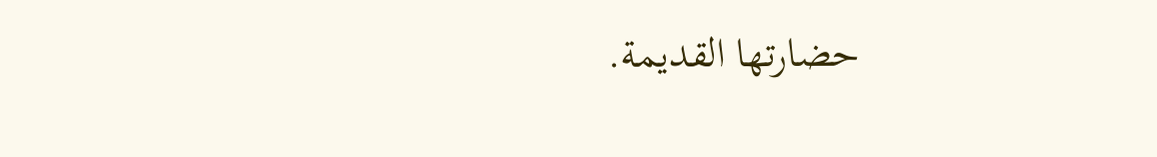حضارتها القديمة.